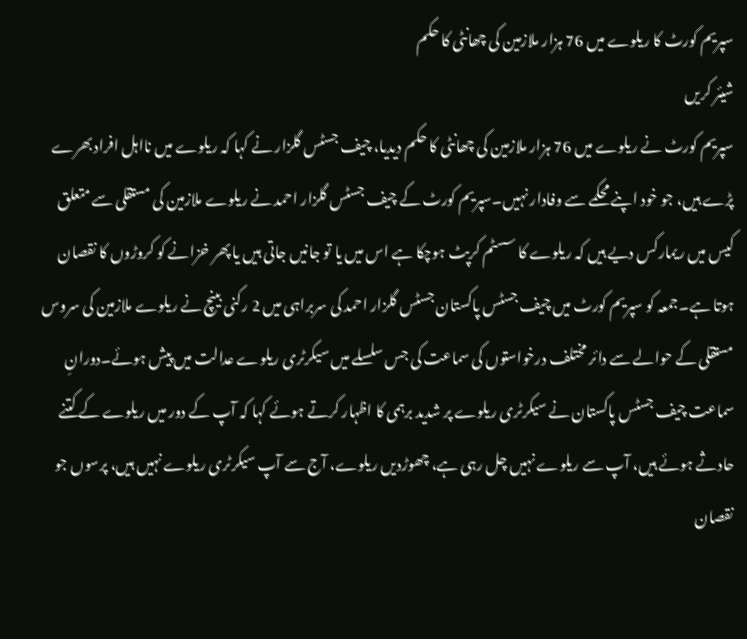سپریم کورٹ کا ریلوے میں 76 ہزار ملازمین کی چھانٹی کا حکم
شیئر کریں
سپریم کورٹ نے ریلوے میں 76 ہزار ملازمین کی چھانٹی کا حکم دیدیا، چیف جسٹس گلزار نے کہا کہ ریلوے میں نااہل افراد بھرے پڑے ہیں، جو خود اپنے محکمے سے وفادار نہیں۔سپریم کورٹ کے چیف جسٹس گلزار احمد نے ریلوے ملازمین کی مستقلی سے متعلق کیس میں ریمارکس دیے ہیں کہ ریلوے کا سسٹم کرپٹ ہوچکا ہے اس میں یا تو جانیں جاتی ہیں یا پھر خزانے کو کروڑوں کا نقصان ہوتا ہے۔جمعہ کو سپریم کورٹ میں چیف جسٹس پاکستان جسٹس گلزار احمد کی سربراہی میں 2 رکنی بینچ نے ریلوے ملازمین کی سروس مستقلی کے حوالے سے دائر مختلف درخواستوں کی سماعت کی جس سلسلے میں سیکرٹری ریلوے عدالت میں پیش ہوئے۔دورانِ سماعت چیف جسٹس پاکستان نے سیکرٹری ریلوے پر شدید برہمی کا اظہار کرتے ہوئے کہا کہ آپ کے دور میں ریلوے کے کتنے حادثے ہوئے ہیں، آپ سے ریلوے نہیں چل رہی ہے، چھوڑدیں ریلوے، آج سے آپ سیکرٹری ریلوے نہیں ہیں، پرسوں جو نقصان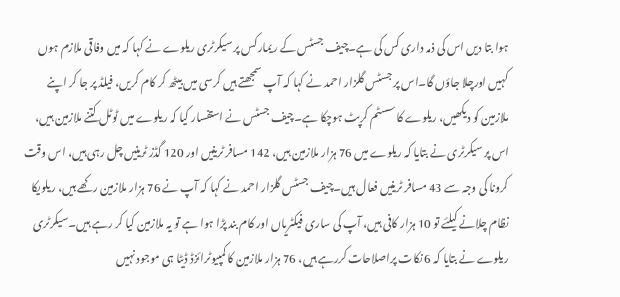ہوا بتا دیں اس کی ذمہ داری کس کی ہے۔چیف جسٹس کے ریمارکس پر سیکرٹری ریلوے نے کہا کہ میں وفاقی ملازم ہوں کہیں اورچلا جاؤں گا۔اس پر جسٹس گلزار احمد نے کہا کہ آپ سمجھتے ہیں کرسی میں بیٹھ کر کام کریں، فیلڈ پر جا کر اپنے ملازمین کو دیکھیں، ریلوے کا سسٹم کرپٹ ہوچکا ہے۔چیف جسٹس نے استفسار کیا کہ ریلوے میں ٹوٹل کتنے ملازمین ہیں، اس پر سیکرٹری نے بتایا کہ ریلوے میں 76 ہزار ملازمین ہیں، 142 مسافر ٹرینیں اور 120 گڈز ٹرینیں چل رہی ہیں، اس وقت کرونا کی وجہ سے 43 مسافر ٹرینیں فعال ہیں۔چیف جسٹس گلزار احمد نے کہا کہ آپ نے 76 ہزار ملازمین رکھے ہیں، ریلویکا نظام چلانے کیلئے تو 10 ہزار کافی ہیں، آپ کی ساری فیکٹریاں اور کام بند پڑا ہوا ہے تو یہ ملازمین کیا کر رہے ہیں۔سیکرٹری ریلوے نے بتایا کہ 6 نکات پراصلاحات کررہے ہیں، 76 ہزار ملازمین کا کمپیوٹرائزڈ ڈیٹا ہی موجود نہیں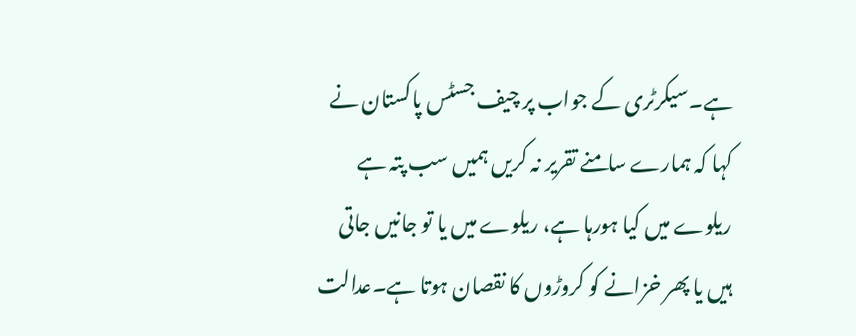ہے۔سیکرٹری کے جواب پر چیف جسٹس پاکستان نے کہا کہ ہمارے سامنے تقریر نہ کریں ہمیں سب پتہ ہے ریلوے میں کیا ہورہا ہے، ریلوے میں یا تو جانیں جاتی ہیں یا پھر خزانے کو کروڑوں کا نقصان ہوتا ہے۔عدالت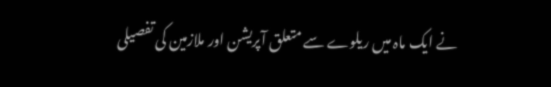نے ایک ماہ میں ریلوے سے متعلق آپریشن اور ملازمین کی تفصیلی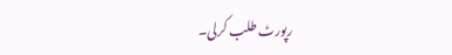رپورٹ طلب کرلی۔